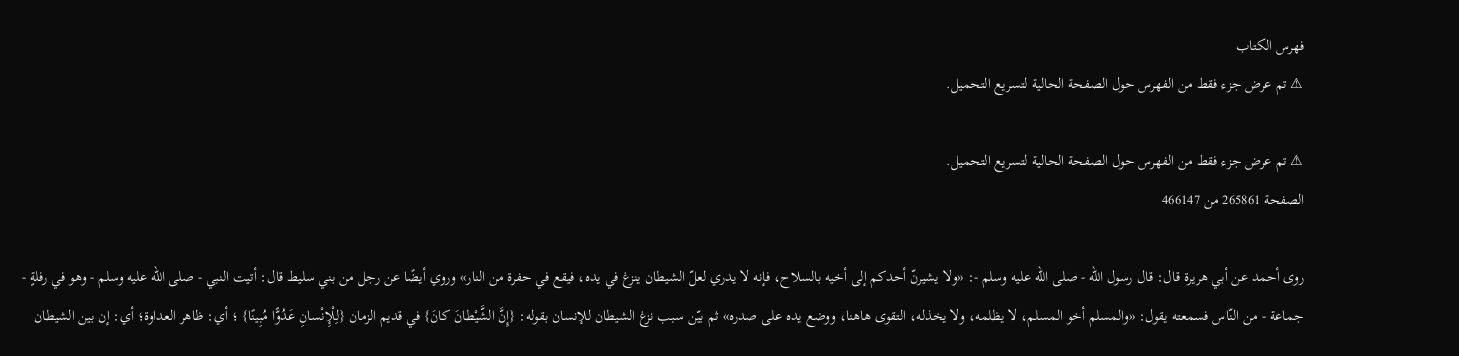فهرس الكتاب
⚠ تم عرض جزء فقط من الفهرس حول الصفحة الحالية لتسريع التحميل.

⚠ تم عرض جزء فقط من الفهرس حول الصفحة الحالية لتسريع التحميل.
الصفحة 265861 من 466147

روى أحمد عن أبي هريرة قال: قال رسول الله - صلى الله عليه وسلم -: «ولا يشيرنّ أحدكم إلى أخيه بالسلاح، فإنه لا يدري لعلّ الشيطان ينزغ في يده، فيقع في حفرة من النار» وروي أيضًا عن رجل من بني سليط قال: أتيت النبي - صلى الله عليه وسلم - وهو في رفلةٍ - جماعة - من النّاس فسمعته يقول: «والمسلم أخو المسلم، لا يظلمه، ولا يخذله، التقوى هاهنا، ووضع يده على صدره» ثم بيّن سبب نزغ الشيطان للإنسان بقوله: {إِنَّ الشَّيْطانَ كانَ} في قديم الزمان {لِلْإِنْسانِ عَدُوًّا مُبِينًا} ؛ أي: ظاهر العداوة؛ أي: إن بين الشيطان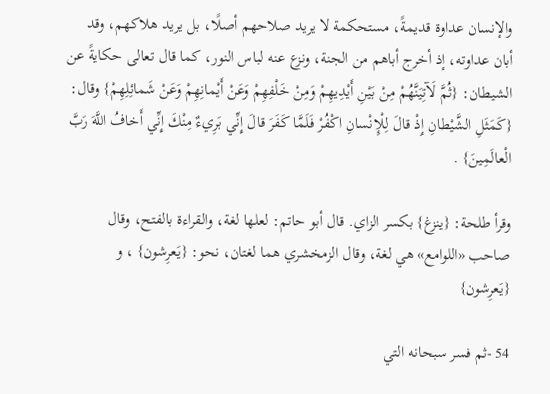والإنسان عداوة قديمةً، مستحكمة لا يريد صلاحهم أصلًا، بل يريد هلاكهم، وقد أبان عداوته، إذ أخرج أباهم من الجنة، ونزع عنه لباس النور، كما قال تعالى حكايةً عن الشيطان: {ثُمَّ لَآتِيَنَّهُمْ مِنْ بَيْنِ أَيْدِيهِمْ وَمِنْ خَلْفِهِمْ وَعَنْ أَيْمانِهِمْ وَعَنْ شَمائِلِهِمْ} وقال: {كَمَثَلِ الشَّيْطانِ إِذْ قالَ لِلْإِنْسانِ اكْفُرْ فَلَمَّا كَفَرَ قالَ إِنِّي بَرِيءٌ مِنْكَ إِنِّي أَخافُ اللَّهَ رَبَّ الْعالَمِينَ} .

وقرأ طلحة: {ينزغ} بكسر الزاي. قال أبو حاتم: لعلها لغة، والقراءة بالفتح، وقال صاحب «اللوامع» هي لغة، وقال الزمخشري هما لغتان، نحو: {يَعرِشون} ، و {يَعرِشون}

54 -ثم فسر سبحانه التي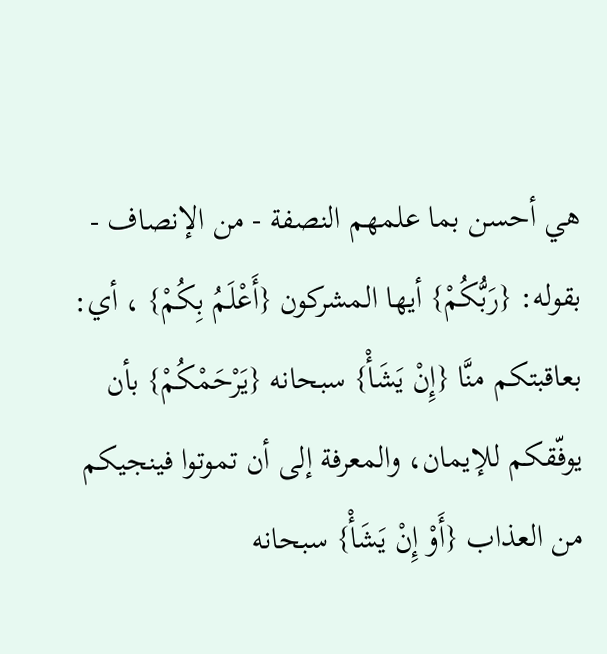هي أحسن بما علمهم النصفة - من الإنصاف - بقوله: {رَبُّكُمْ} أيها المشركون {أَعْلَمُ بِكُمْ} ، أي: بعاقبتكم منَّا {إِنْ يَشَأْ} سبحانه {يَرْحَمْكُمْ} بأن يوفّقكم للإيمان، والمعرفة إلى أن تموتوا فينجيكم من العذاب {أَوْ إِنْ يَشَأْ} سبحانه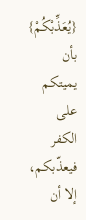{يُعَذِّبْكُمْ} بأن يميتكم على الكفر فيعذّبكم، إلا أن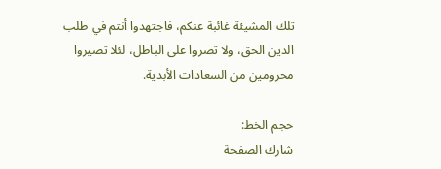تلك المشيئة غائبة عنكم، فاجتهدوا أنتم في طلب الدين الحق، ولا تصروا على الباطل، لئلا تصيروا محرومين من السعادات الأبدية.

حجم الخط:
شارك الصفحة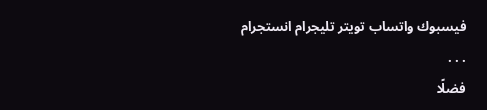فيسبوك واتساب تويتر تليجرام انستجرام
. . .
فضلًا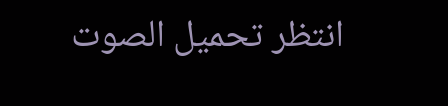انتظر تحميل الصوت